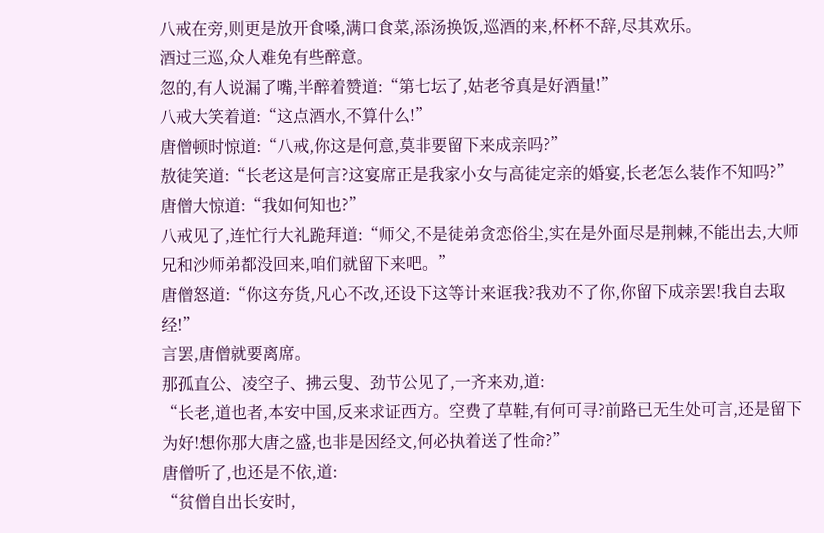八戒在旁,则更是放开食嗓,满口食菜,添汤换饭,巡酒的来,杯杯不辞,尽其欢乐。
酒过三巡,众人难免有些醉意。
忽的,有人说漏了嘴,半醉着赞道:“第七坛了,姑老爷真是好酒量!”
八戒大笑着道:“这点酒水,不算什么!”
唐僧顿时惊道:“八戒,你这是何意,莫非要留下来成亲吗?”
敖徒笑道:“长老这是何言?这宴席正是我家小女与高徒定亲的婚宴,长老怎么装作不知吗?”
唐僧大惊道:“我如何知也?”
八戒见了,连忙行大礼跪拜道:“师父,不是徒弟贪恋俗尘,实在是外面尽是荆棘,不能出去,大师兄和沙师弟都没回来,咱们就留下来吧。”
唐僧怒道:“你这夯货,凡心不改,还设下这等计来诓我?我劝不了你,你留下成亲罢!我自去取经!”
言罢,唐僧就要离席。
那孤直公、凌空子、拂云叟、劲节公见了,一齐来劝,道:
“长老,道也者,本安中国,反来求证西方。空费了草鞋,有何可寻?前路已无生处可言,还是留下为好!想你那大唐之盛,也非是因经文,何必执着送了性命?”
唐僧听了,也还是不依,道:
“贫僧自出长安时,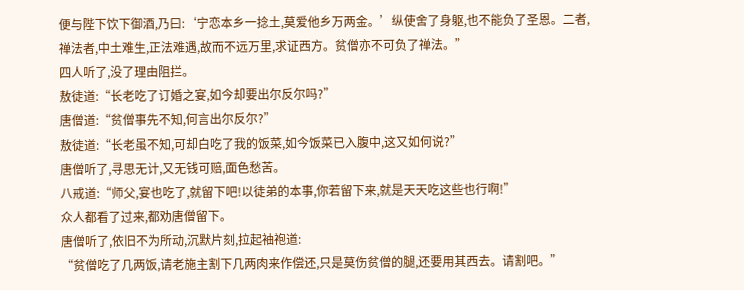便与陛下饮下御酒,乃曰:‘宁恋本乡一捻土,莫爱他乡万两金。’纵使舍了身躯,也不能负了圣恩。二者,禅法者,中土难生,正法难遇,故而不远万里,求证西方。贫僧亦不可负了禅法。”
四人听了,没了理由阻拦。
敖徒道:“长老吃了订婚之宴,如今却要出尔反尔吗?”
唐僧道:“贫僧事先不知,何言出尔反尔?”
敖徒道:“长老虽不知,可却白吃了我的饭菜,如今饭菜已入腹中,这又如何说?”
唐僧听了,寻思无计,又无钱可赔,面色愁苦。
八戒道:“师父,宴也吃了,就留下吧!以徒弟的本事,你若留下来,就是天天吃这些也行啊!”
众人都看了过来,都劝唐僧留下。
唐僧听了,依旧不为所动,沉默片刻,拉起袖袍道:
“贫僧吃了几两饭,请老施主割下几两肉来作偿还,只是莫伤贫僧的腿,还要用其西去。请割吧。”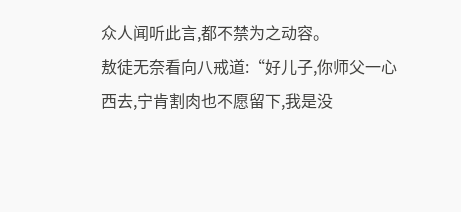众人闻听此言,都不禁为之动容。
敖徒无奈看向八戒道:“好儿子,你师父一心西去,宁肯割肉也不愿留下,我是没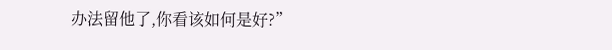办法留他了,你看该如何是好?”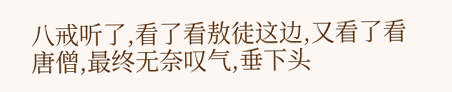八戒听了,看了看敖徒这边,又看了看唐僧,最终无奈叹气,垂下头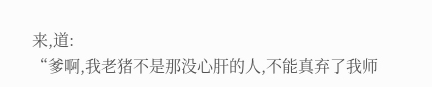来,道:
“爹啊,我老猪不是那没心肝的人,不能真弃了我师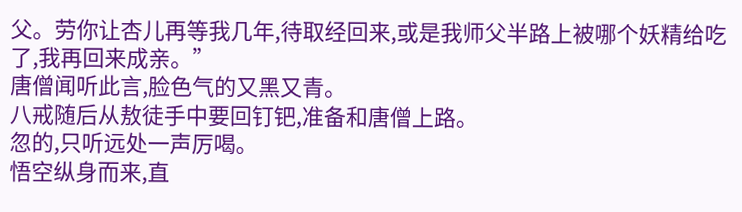父。劳你让杏儿再等我几年,待取经回来,或是我师父半路上被哪个妖精给吃了,我再回来成亲。”
唐僧闻听此言,脸色气的又黑又青。
八戒随后从敖徒手中要回钉钯,准备和唐僧上路。
忽的,只听远处一声厉喝。
悟空纵身而来,直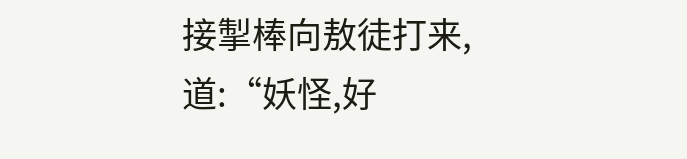接掣棒向敖徒打来,道:“妖怪,好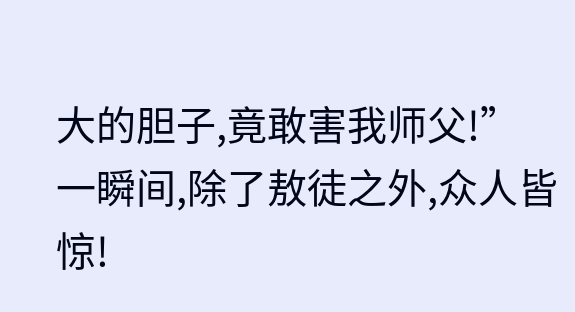大的胆子,竟敢害我师父!”
一瞬间,除了敖徒之外,众人皆惊!